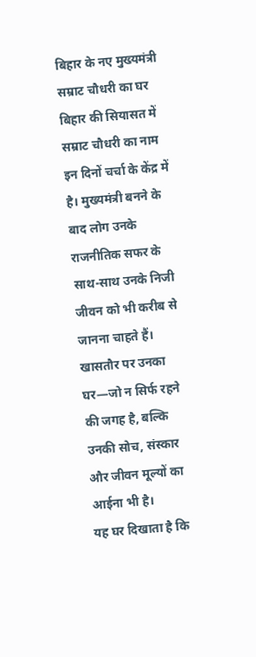बिहार के नए मुख्यमंत्री सम्राट चौधरी का घर
बिहार की सियासत में सम्राट चौधरी का नाम इन दिनों चर्चा के केंद्र में है। मुख्यमंत्री बनने के बाद लोग उनके राजनीतिक सफर के साथ-साथ उनके निजी जीवन को भी करीब से जानना चाहते हैं। खासतौर पर उनका घर—जो न सिर्फ रहने की जगह है, बल्कि उनकी सोच, संस्कार और जीवन मूल्यों का आईना भी है।
यह घर दिखाता है कि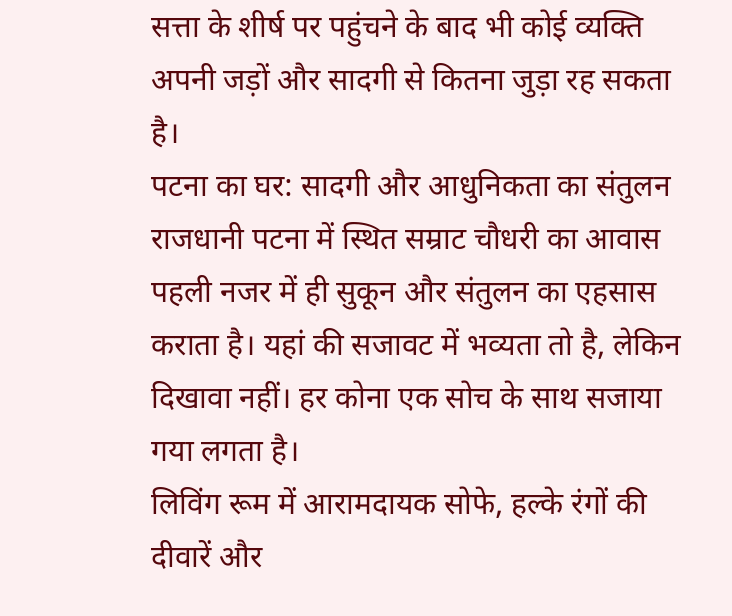सत्ता के शीर्ष पर पहुंचने के बाद भी कोई व्यक्ति अपनी जड़ों और सादगी से कितना जुड़ा रह सकता है।
पटना का घर: सादगी और आधुनिकता का संतुलन
राजधानी पटना में स्थित सम्राट चौधरी का आवास पहली नजर में ही सुकून और संतुलन का एहसास कराता है। यहां की सजावट में भव्यता तो है, लेकिन दिखावा नहीं। हर कोना एक सोच के साथ सजाया गया लगता है।
लिविंग रूम में आरामदायक सोफे, हल्के रंगों की दीवारें और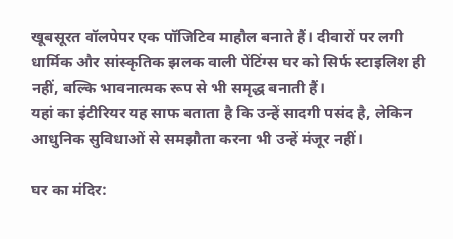खूबसूरत वॉलपेपर एक पॉजिटिव माहौल बनाते हैं। दीवारों पर लगी धार्मिक और सांस्कृतिक झलक वाली पेंटिंग्स घर को सिर्फ स्टाइलिश ही नहीं, बल्कि भावनात्मक रूप से भी समृद्ध बनाती हैं।
यहां का इंटीरियर यह साफ बताता है कि उन्हें सादगी पसंद है, लेकिन आधुनिक सुविधाओं से समझौता करना भी उन्हें मंजूर नहीं।

घर का मंदिर: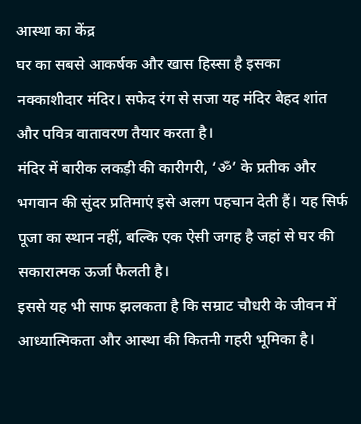आस्था का केंद्र
घर का सबसे आकर्षक और खास हिस्सा है इसका नक्काशीदार मंदिर। सफेद रंग से सजा यह मंदिर बेहद शांत और पवित्र वातावरण तैयार करता है।
मंदिर में बारीक लकड़ी की कारीगरी, ‘ॐ’ के प्रतीक और भगवान की सुंदर प्रतिमाएं इसे अलग पहचान देती हैं। यह सिर्फ पूजा का स्थान नहीं, बल्कि एक ऐसी जगह है जहां से घर की सकारात्मक ऊर्जा फैलती है।
इससे यह भी साफ झलकता है कि सम्राट चौधरी के जीवन में आध्यात्मिकता और आस्था की कितनी गहरी भूमिका है।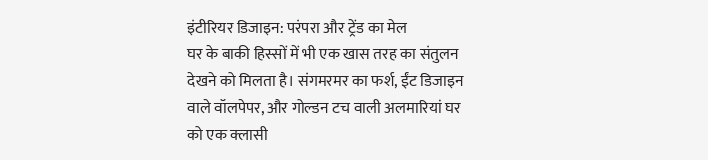इंटीरियर डिजाइन: परंपरा और ट्रेंड का मेल
घर के बाकी हिस्सों में भी एक खास तरह का संतुलन देखने को मिलता है। संगमरमर का फर्श, ईंट डिजाइन वाले वॉलपेपर, और गोल्डन टच वाली अलमारियां घर को एक क्लासी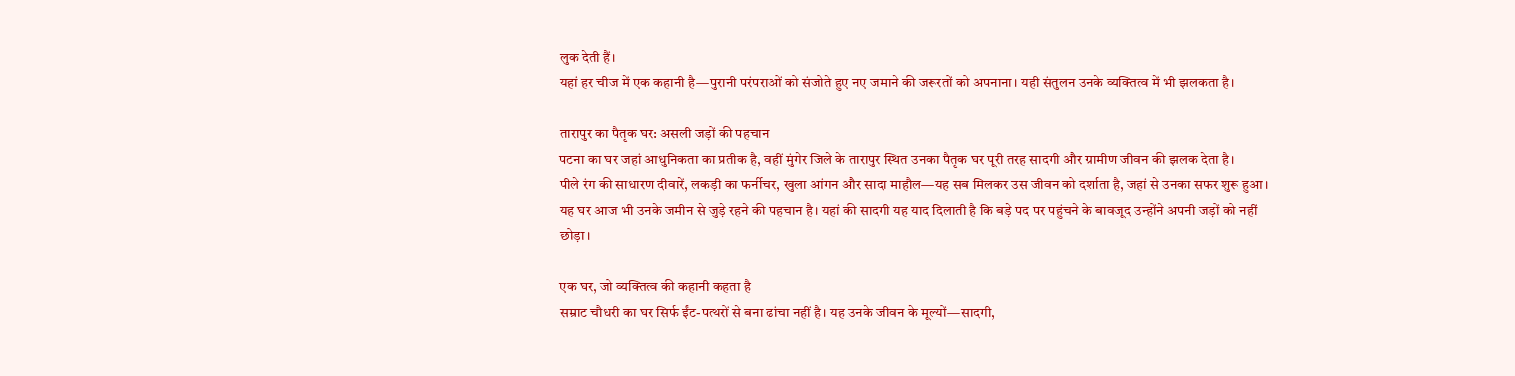लुक देती हैं।
यहां हर चीज में एक कहानी है—पुरानी परंपराओं को संजोते हुए नए जमाने की जरूरतों को अपनाना। यही संतुलन उनके व्यक्तित्व में भी झलकता है।

तारापुर का पैतृक घर: असली जड़ों की पहचान
पटना का घर जहां आधुनिकता का प्रतीक है, वहीं मुंगेर जिले के तारापुर स्थित उनका पैतृक घर पूरी तरह सादगी और ग्रामीण जीवन की झलक देता है।
पीले रंग की साधारण दीवारें, लकड़ी का फर्नीचर, खुला आंगन और सादा माहौल—यह सब मिलकर उस जीवन को दर्शाता है, जहां से उनका सफर शुरू हुआ।
यह घर आज भी उनके जमीन से जुड़े रहने की पहचान है। यहां की सादगी यह याद दिलाती है कि बड़े पद पर पहुंचने के बावजूद उन्होंने अपनी जड़ों को नहीं छोड़ा।

एक घर, जो व्यक्तित्व की कहानी कहता है
सम्राट चौधरी का घर सिर्फ ईंट-पत्थरों से बना ढांचा नहीं है। यह उनके जीवन के मूल्यों—सादगी,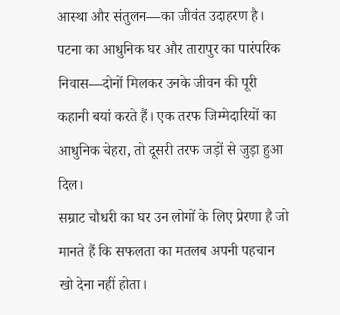आस्था और संतुलन—का जीवंत उदाहरण है।
पटना का आधुनिक घर और तारापुर का पारंपरिक निवास—दोनों मिलकर उनके जीवन की पूरी कहानी बयां करते हैं। एक तरफ जिम्मेदारियों का आधुनिक चेहरा, तो दूसरी तरफ जड़ों से जुड़ा हुआ दिल।
सम्राट चौधरी का घर उन लोगों के लिए प्रेरणा है जो मानते हैं कि सफलता का मतलब अपनी पहचान खो देना नहीं होता।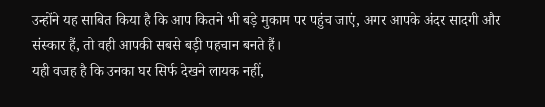उन्होंने यह साबित किया है कि आप कितने भी बड़े मुकाम पर पहुंच जाएं, अगर आपके अंदर सादगी और संस्कार हैं, तो वही आपकी सबसे बड़ी पहचान बनते हैं।
यही वजह है कि उनका घर सिर्फ देखने लायक नहीं,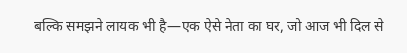बल्कि समझने लायक भी है—एक ऐसे नेता का घर, जो आज भी दिल से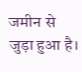जमीन से जुड़ा हुआ है।